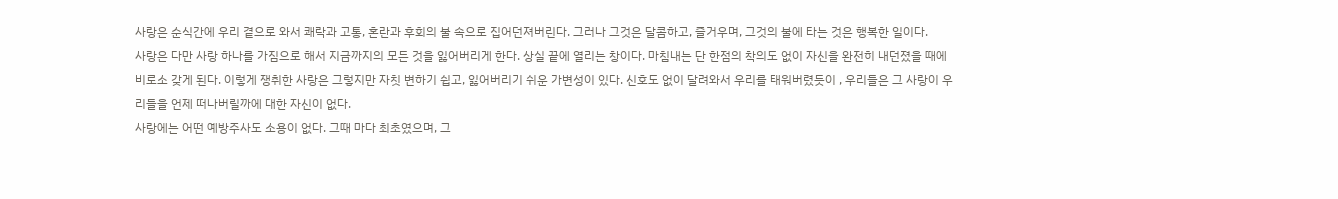사랑은 순식간에 우리 곁으로 와서 쾌락과 고통, 혼란과 후회의 불 속으로 집어던져버린다. 그러나 그것은 달콤하고, 즐거우며, 그것의 불에 타는 것은 행복한 일이다.
사랑은 다만 사랑 하나를 가짐으로 해서 지금까지의 모든 것을 잃어버리게 한다. 상실 끝에 열리는 창이다. 마침내는 단 한점의 착의도 없이 자신을 완전히 내던졌을 때에 비로소 갖게 된다. 이렇게 쟁취한 사랑은 그렇지만 자칫 변하기 쉽고, 잃어버리기 쉬운 가변성이 있다. 신호도 없이 달려와서 우리를 태워버렸듯이 , 우리들은 그 사랑이 우리들을 언제 떠나버릴까에 대한 자신이 없다.
사랑에는 어떤 예방주사도 소용이 없다. 그때 마다 최초였으며, 그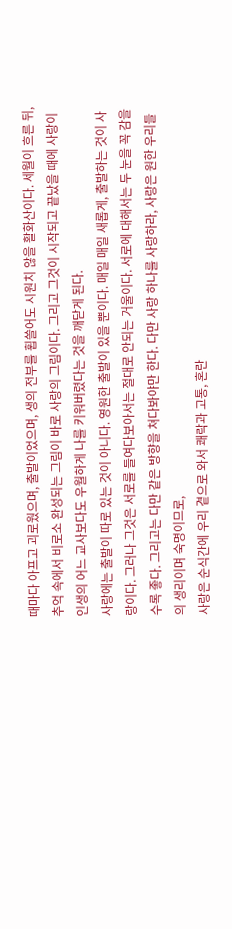때마다 아프고 괴로웠으며, 출발이었으며, 생의 전부를 휩쓸어도 시원치 않을 활화산이다. 세월이 흐른 뒤, 추억 속에서 비로소 완성되는 그림이 바로 사랑의 그림이다. 그리고 그것이 시작되고 끝났을 때에 사랑이 인생의 어느 교사보다도 우월하게 나를 키워버렸다는 것을 깨닫게 된다.
사랑에는 출발이 따로 있는 것이 아니다. 영원한 출발이 있을 뿐이다. 매일 매일 새롭게, 출발하는 것이 사랑이다. 그러나 그것은 서로를 들여다보아서는 절대로 안되는 거울이다. 서로에 대해서는 두 눈을 꼭 감을수록 좋다. 그리고는 다만 같은 방향을 쳐다봐야만 한다. 다만 사랑 하나를 사랑하라, 사랑은 원한 우리들의 생리이며 숙명이므로,
사랑은 순식간에 우리 곁으로 와서 쾌락과 고통, 혼란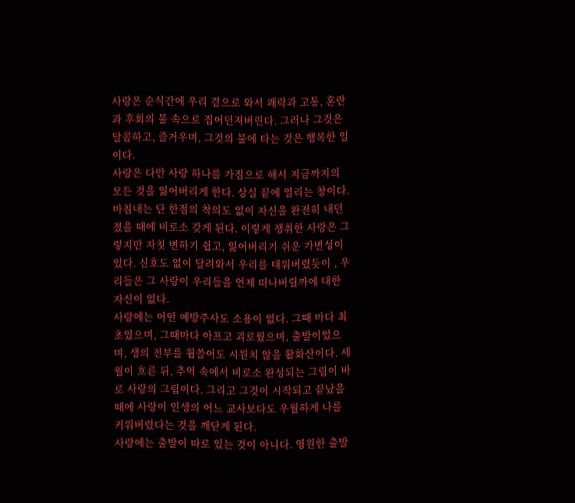사랑은 순식간에 우리 곁으로 와서 쾌락과 고통, 혼란과 후회의 불 속으로 집어던져버린다. 그러나 그것은 달콤하고, 즐거우며, 그것의 불에 타는 것은 행복한 일이다.
사랑은 다만 사랑 하나를 가짐으로 해서 지금까지의 모든 것을 잃어버리게 한다. 상실 끝에 열리는 창이다. 마침내는 단 한점의 착의도 없이 자신을 완전히 내던졌을 때에 비로소 갖게 된다. 이렇게 쟁취한 사랑은 그렇지만 자칫 변하기 쉽고, 잃어버리기 쉬운 가변성이 있다. 신호도 없이 달려와서 우리를 태워버렸듯이 , 우리들은 그 사랑이 우리들을 언제 떠나버릴까에 대한 자신이 없다.
사랑에는 어떤 예방주사도 소용이 없다. 그때 마다 최초였으며, 그때마다 아프고 괴로웠으며, 출발이었으며, 생의 전부를 휩쓸어도 시원치 않을 활화산이다. 세월이 흐른 뒤, 추억 속에서 비로소 완성되는 그림이 바로 사랑의 그림이다. 그리고 그것이 시작되고 끝났을 때에 사랑이 인생의 어느 교사보다도 우월하게 나를 키워버렸다는 것을 깨닫게 된다.
사랑에는 출발이 따로 있는 것이 아니다. 영원한 출발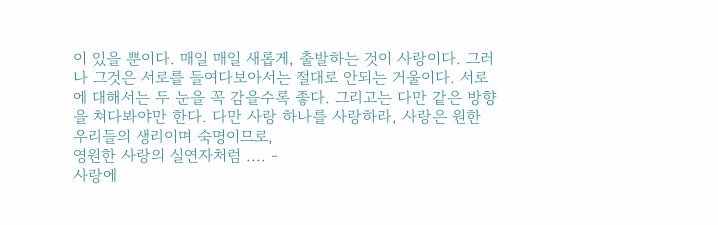이 있을 뿐이다. 매일 매일 새롭게, 출발하는 것이 사랑이다. 그러나 그것은 서로를 들여다보아서는 절대로 안되는 거울이다. 서로에 대해서는 두 눈을 꼭 감을수록 좋다. 그리고는 다만 같은 방향을 쳐다봐야만 한다. 다만 사랑 하나를 사랑하라, 사랑은 원한 우리들의 생리이며 숙명이므로,
영원한 사랑의 실연자처럼 .... -
사랑에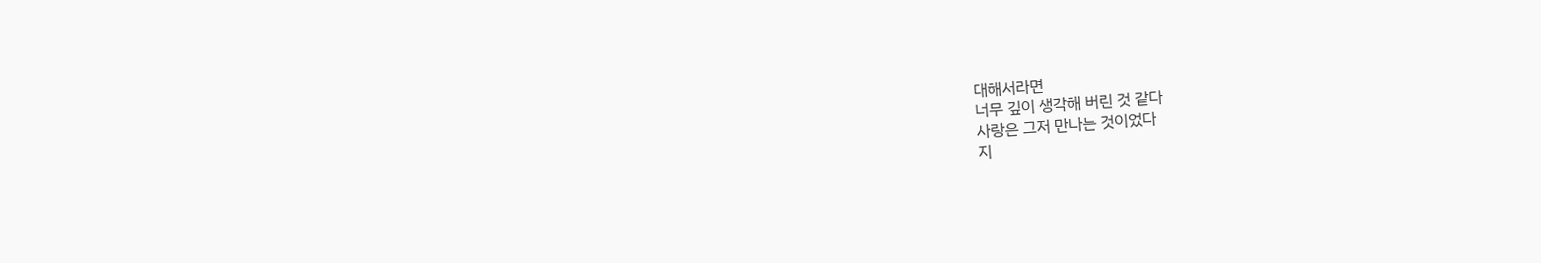대해서라면
너무 깊이 생각해 버린 것 같다
사랑은 그저 만나는 것이었다
지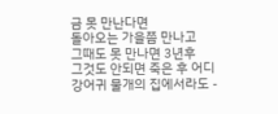금 못 만난다면
돌아오는 가을쯤 만나고
그때도 못 만나면 3년후
그것도 안되면 죽은 후 어디
강어귀 물개의 집에서라도 -